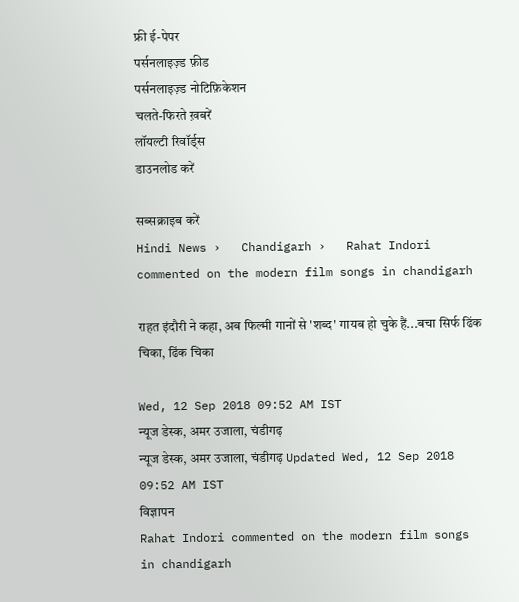फ्री ई-पेपर
पर्सनलाइज़्ड फ़ीड
पर्सनलाइज़्ड नोटिफ़िकेशन
चलते-फिरते ख़बरें
लॉयल्टी रिवॉर्ड्स
डाउनलोड करें

सब्सक्राइब करें
Hindi News ›   Chandigarh ›   Rahat Indori commented on the modern film songs in chandigarh

राहत इंदौरी ने कहा, अब फिल्मी गानों से 'शब्द' गायब हो चुके हैं...बचा सिर्फ ढिंक चिका, ढिंक चिका

Wed, 12 Sep 2018 09:52 AM IST
न्यूज डेस्क, अमर उजाला, चंडीगढ़
न्यूज डेस्क, अमर उजाला, चंडीगढ़ Updated Wed, 12 Sep 2018 09:52 AM IST
विज्ञापन
Rahat Indori commented on the modern film songs in chandigarh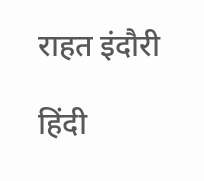राहत इंदौरी

हिंदी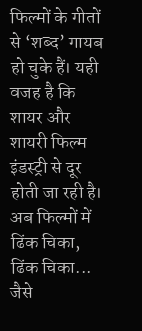फिल्मों के गीतों से ‘शब्द’ गायब हो चुके हैं। यही वजह है कि शायर और शायरी फिल्म इंडस्ट्री से दूर होती जा रही है। अब फिल्मों में ढिंक चिका, ढिंक चिका... जैसे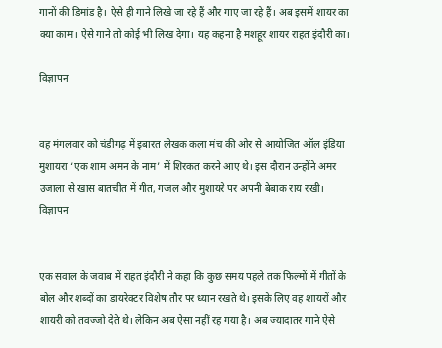गानों की डिमांड है। ऐसे ही गाने लिखे जा रहे हैं और गाए जा रहे हैं। अब इसमें शायर का क्या काम। ऐसे गाने तो कोई भी लिख देगा। यह कहना है मशहूर शायर राहत इंदौरी का।

विज्ञापन


वह मंगलवार को चंडीगढ़ में इबारत लेखक कला मंच की ओर से आयोजित ऑल इंडिया मुशायरा ‘एक शाम अमन के नाम’ में शिरकत करने आए थे। इस दौरान उन्होंने अमर उजाला से खास बातचीत में गीत, गजल और मुशायरे पर अपनी बेबाक राय रखी।
विज्ञापन


एक सवाल के जवाब में राहत इंदौरी ने कहा कि कुछ समय पहले तक फिल्मों में गीतों के बोल और शब्दों का डायरेक्टर विशेष तौर पर ध्यान रखते थे। इसके लिए वह शायरों और शायरी को तवज्जो देते थे। लेकिन अब ऐसा नहीं रह गया है। अब ज्यादातर गाने ऐसे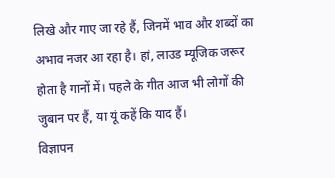लिखे और गाए जा रहे हैं, जिनमें भाव और शब्दों का अभाव नजर आ रहा है। हां, लाउड म्यूजिक जरूर होता है गानों में। पहले के गीत आज भी लोगों की जुबान पर हैं, या यूं कहें कि याद हैं।
विज्ञापन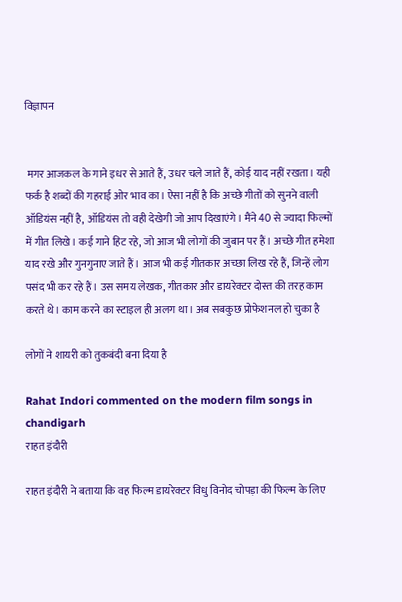विज्ञापन


 मगर आजकल के गाने इधर से आते हैं, उधर चले जाते हैं, कोई याद नहीं रखता। यही फर्क है शब्दों की गहराई ओर भाव का। ऐसा नहीं है कि अच्छे गीतों को सुनने वाली ऑडियंस नहीं है, ऑडियंस तो वही देखेगी जो आप दिखाएंगे। मैंने 40 से ज्यादा फिल्मों में गीत लिखे। कई गाने हिट रहे, जो आज भी लोगों की जुबान पर हैं। अच्छे गीत हमेशा याद रखे और गुनगुनाए जाते हैं। आज भी कई गीतकार अच्छा लिख रहे हैं, जिन्हें लोग पसंद भी कर रहे हैं। उस समय लेखक, गीतकार और डायरेक्टर दोस्त की तरह काम करते थे। काम करने का स्टाइल ही अलग था। अब सबकुछ प्रोफेशनल हो चुका है

लोगों ने शायरी को तुकबंदी बना दिया है

Rahat Indori commented on the modern film songs in chandigarh
राहत इंदौरी

राहत इंदौरी ने बताया कि वह फिल्म डायरेक्टर विधु विनोद चोपड़ा की फिल्म के लिए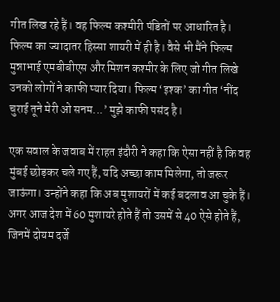गीत लिख रहे हैं। वह फिल्म कश्मीरी पंडितों पर आधारित है। फिल्म का ज्यादातर हिस्सा शायरी में ही है। वैसे भी मैंने फिल्म मुन्नाभाई एमबीबीएस और मिशन कश्मीर के लिए जो गीत लिखे उनको लोगों ने काफी प्यार दिया। फिल्म ‘इश्क’ का गीत ‘नींद चुराई तूने मेरी ओ सनम...’ मुझे काफी पसंद है।

एक सवाल के जवाब में राहत इंदौरी ने कहा कि ऐसा नहीं है कि वह मुंबई छोड़कर चले गए हैं, यदि अच्छा काम मिलेगा, तो जरूर जाऊंगा। उन्होंने कहा कि अब मुशायरों में कई बदलाव आ चुके हैं। अगर आज देश में 60 मुशायरे होते हैं तो उसमें से 40 ऐसे होते हैं, जिनमें दोयम दर्जे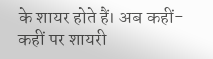के शायर होते हैं। अब कहीं-कहीं पर शायरी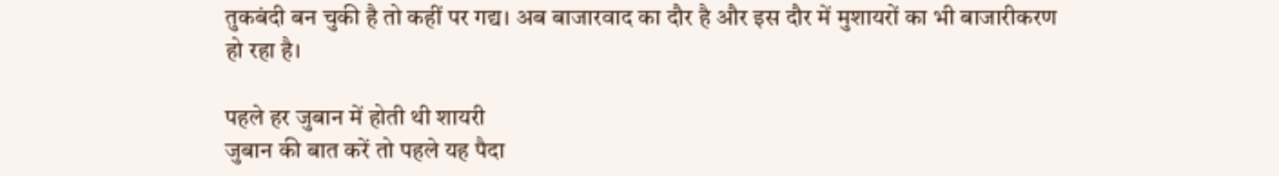तुकबंदी बन चुकी है तो कहीं पर गद्य। अब बाजारवाद का दौर है और इस दौर में मुशायरों का भी बाजारीकरण हो रहा है।

पहले हर जुबान में होती थी शायरी
जुबान की बात करें तो पहले यह पैदा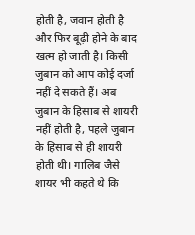होती है, जवान होती है और फिर बूढ़ी होने के बाद खत्म हो जाती है। किसी जुबान को आप कोई दर्जा नहीं दे सकते हैं। अब जुबान के हिसाब से शायरी नहीं होती है, पहले जुबान के हिसाब से ही शायरी होती थी। गालिब जैसे शायर भी कहते थे कि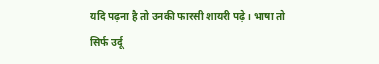यदि पढ़ना है तो उनकी फारसी शायरी पढ़े। भाषा तो सिर्फ उर्दू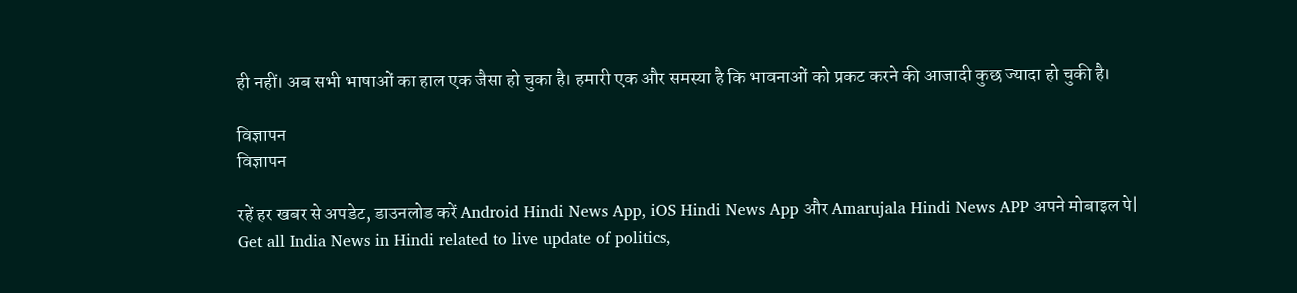ही नहीं। अब सभी भाषाओं का हाल एक जैसा हो चुका है। हमारी एक और समस्या है कि भावनाओं को प्रकट करने की आजादी कुछ ज्यादा हो चुकी है।

विज्ञापन
विज्ञापन

रहें हर खबर से अपडेट, डाउनलोड करें Android Hindi News App, iOS Hindi News App और Amarujala Hindi News APP अपने मोबाइल पे|
Get all India News in Hindi related to live update of politics,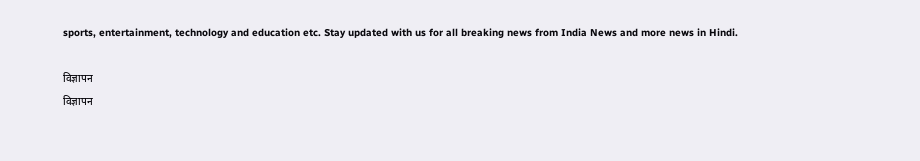sports, entertainment, technology and education etc. Stay updated with us for all breaking news from India News and more news in Hindi.

विज्ञापन
विज्ञापन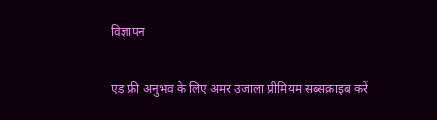विज्ञापन

एड फ्री अनुभव के लिए अमर उजाला प्रीमियम सब्सक्राइब करें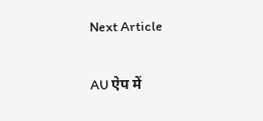Next Article

AU ऐप में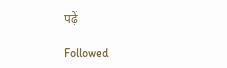पढ़ें

Followed